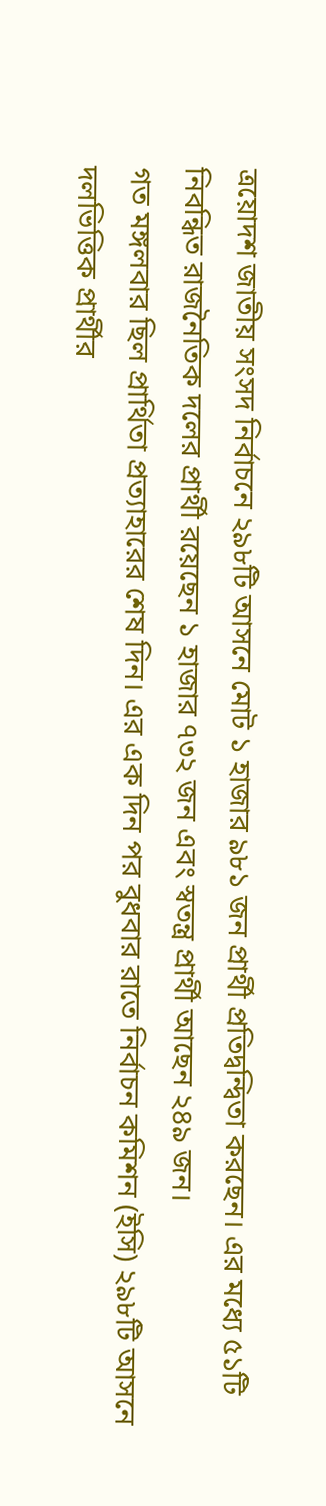ত্রয়োদশ জাতীয় সংসদ নির্বাচনে ২৯৮টি আসনে মোট ১ হাজার ৯৮১ জন প্রার্থী প্রতিদ্বন্দ্বিতা করছেন। এর মধ্যে ৫১টি নিবন্ধিত রাজনৈতিক দলের প্রার্থী রয়েছেন ১ হাজার ৭৩২ জন এবং স্বতন্ত্র প্রার্থী আছেন ২৪৯ জন।
গত মঙ্গলবার ছিল প্রার্থিতা প্রত্যাহারের শেষ দিন। এর এক দিন পর বুধবার রাতে নির্বাচন কমিশন (ইসি) ২৯৮টি আসনে দলভিত্তিক প্রার্থীর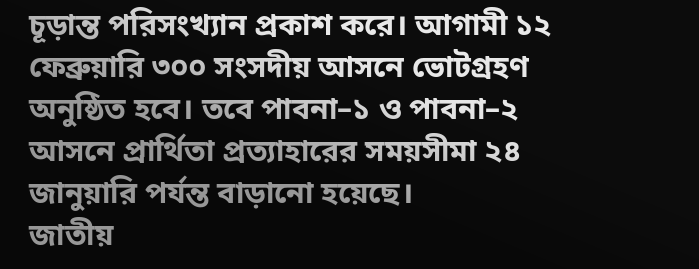চূড়ান্ত পরিসংখ্যান প্রকাশ করে। আগামী ১২ ফেব্রুয়ারি ৩০০ সংসদীয় আসনে ভোটগ্রহণ অনুষ্ঠিত হবে। তবে পাবনা–১ ও পাবনা–২ আসনে প্রার্থিতা প্রত্যাহারের সময়সীমা ২৪ জানুয়ারি পর্যন্ত বাড়ানো হয়েছে।
জাতীয়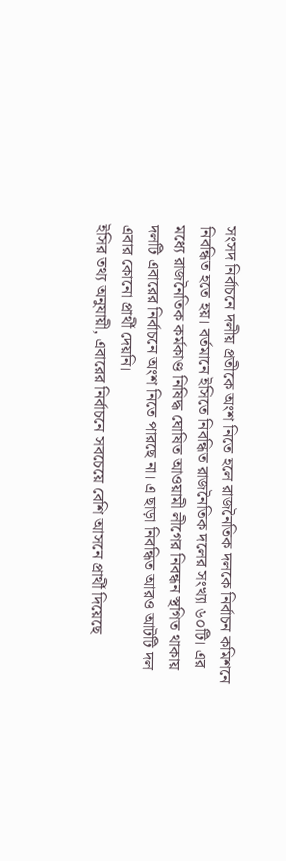সংসদ নির্বাচনে দলীয় প্রতীকে অংশ নিতে হলে রাজনৈতিক দলকে নির্বাচন কমিশনে নিবন্ধিত হতে হয়। বর্তমানে ইসিতে নিবন্ধিত রাজনৈতিক দলের সংখ্যা ৬০টি। এর মধ্যে রাজনৈতিক কর্মকাণ্ড নিষিদ্ধ ঘোষিত আওয়ামী লীগের নিবন্ধন স্থগিত থাকায় দলটি এবারের নির্বাচনে অংশ নিতে পারছে না। এ ছাড়া নিবন্ধিত আরও আটটি দল এবার কোনো প্রার্থী দেয়নি।
ইসির তথ্য অনুযায়ী, এবারের নির্বাচনে সবচেয়ে বেশি আসনে প্রার্থী দিয়েছে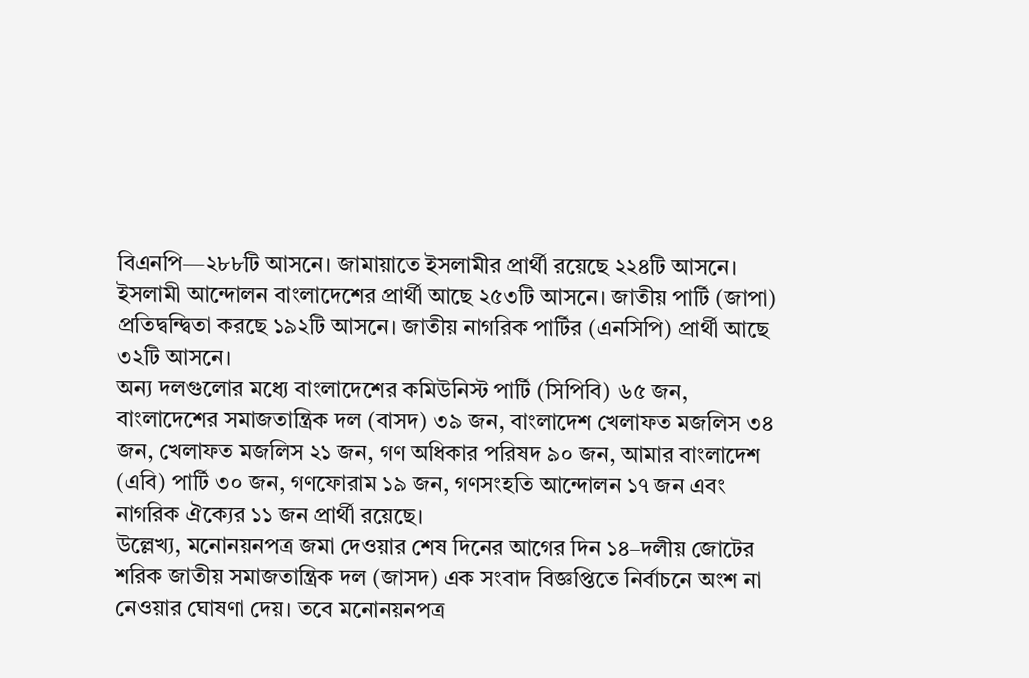বিএনপি—২৮৮টি আসনে। জামায়াতে ইসলামীর প্রার্থী রয়েছে ২২৪টি আসনে। ইসলামী আন্দোলন বাংলাদেশের প্রার্থী আছে ২৫৩টি আসনে। জাতীয় পার্টি (জাপা) প্রতিদ্বন্দ্বিতা করছে ১৯২টি আসনে। জাতীয় নাগরিক পার্টির (এনসিপি) প্রার্থী আছে ৩২টি আসনে।
অন্য দলগুলোর মধ্যে বাংলাদেশের কমিউনিস্ট পার্টি (সিপিবি) ৬৫ জন, বাংলাদেশের সমাজতান্ত্রিক দল (বাসদ) ৩৯ জন, বাংলাদেশ খেলাফত মজলিস ৩৪ জন, খেলাফত মজলিস ২১ জন, গণ অধিকার পরিষদ ৯০ জন, আমার বাংলাদেশ (এবি) পার্টি ৩০ জন, গণফোরাম ১৯ জন, গণসংহতি আন্দোলন ১৭ জন এবং নাগরিক ঐক্যের ১১ জন প্রার্থী রয়েছে।
উল্লেখ্য, মনোনয়নপত্র জমা দেওয়ার শেষ দিনের আগের দিন ১৪–দলীয় জোটের শরিক জাতীয় সমাজতান্ত্রিক দল (জাসদ) এক সংবাদ বিজ্ঞপ্তিতে নির্বাচনে অংশ না নেওয়ার ঘোষণা দেয়। তবে মনোনয়নপত্র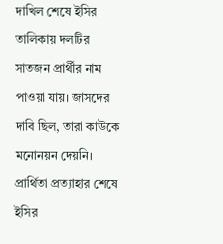দাখিল শেষে ইসির তালিকায় দলটির সাতজন প্রার্থীর নাম পাওয়া যায়। জাসদের দাবি ছিল, তারা কাউকে মনোনয়ন দেয়নি। প্রার্থিতা প্রত্যাহার শেষে ইসির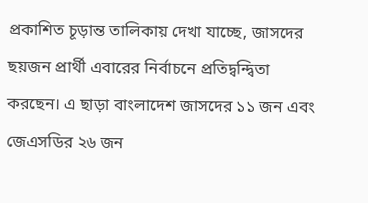প্রকাশিত চূড়ান্ত তালিকায় দেখা যাচ্ছে, জাসদের ছয়জন প্রার্থী এবারের নির্বাচনে প্রতিদ্বন্দ্বিতা করছেন। এ ছাড়া বাংলাদেশ জাসদের ১১ জন এবং জেএসডির ২৬ জন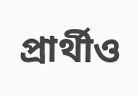প্রার্থীও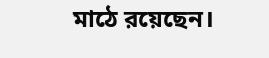মাঠে রয়েছেন।